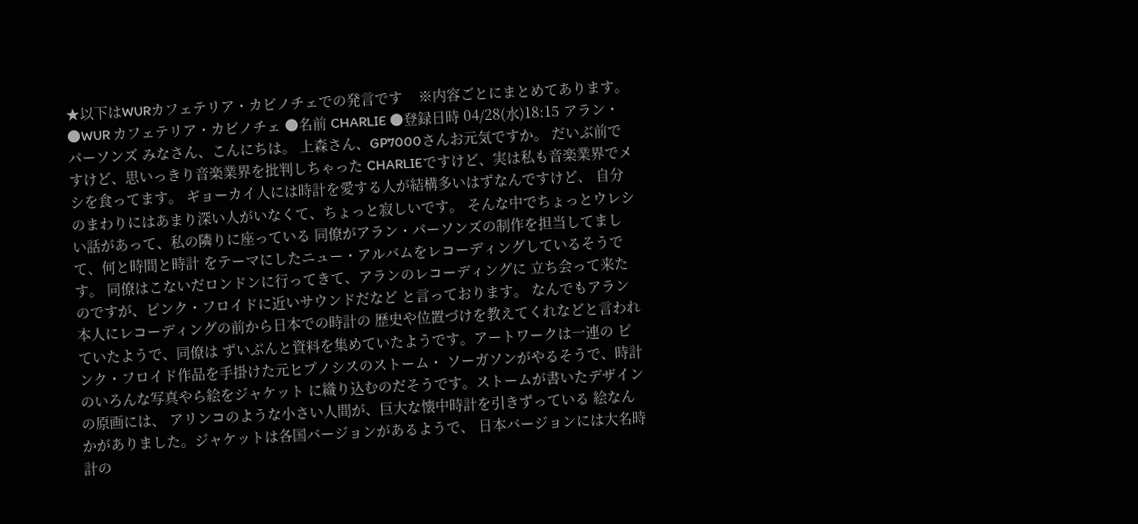★以下はWURカフェテリア・カビノチェでの発言です    ※内容ごとにまとめてあります。 ●WUR カフェテリア・カビノチェ ●名前 CHARLIE ●登録日時 04/28(水)18:15 アラン・パーソンズ みなさん、こんにちは。 上森さん、GP7000さんお元気ですか。 だいぶ前ですけど、思いっきり音楽業界を批判しちゃった CHARLIEですけど、実は私も音楽業界でメシを食ってます。 ギョーカイ人には時計を愛する人が結構多いはずなんですけど、 自分のまわりにはあまり深い人がいなくて、ちょっと寂しいです。 そんな中でちょっとウレシい話があって、私の隣りに座っている 同僚がアラン・パーソンズの制作を担当してまして、何と時間と時計 をテーマにしたニュー・アルバムをレコーディングしているそうです。 同僚はこないだロンドンに行ってきて、アランのレコーディングに 立ち会って来たのですが、ピンク・フロイドに近いサウンドだなど と言っております。 なんでもアラン本人にレコーディングの前から日本での時計の 歴史や位置づけを教えてくれなどと言われていたようで、同僚は ずいぶんと資料を集めていたようです。アートワークは一連の ピンク・フロイド作品を手掛けた元ヒプノシスのストーム・ ソーガソンがやるそうで、時計のいろんな写真やら絵をジャケット に織り込むのだそうです。ストームが書いたデザインの原画には、 アリンコのような小さい人間が、巨大な懐中時計を引きずっている 絵なんかがありました。ジャケットは各国バージョンがあるようで、 日本バージョンには大名時計の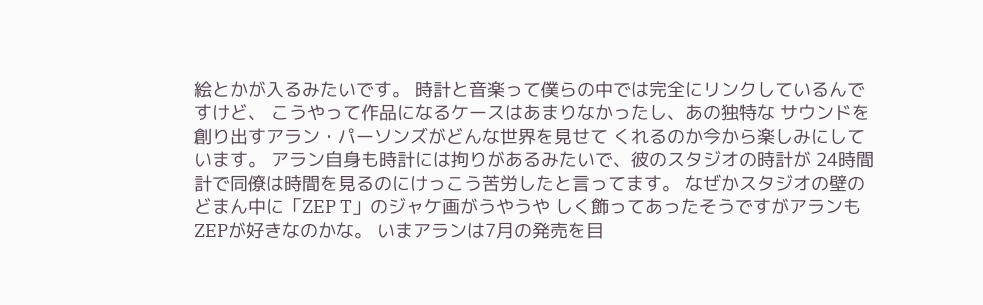絵とかが入るみたいです。 時計と音楽って僕らの中では完全にリンクしているんですけど、 こうやって作品になるケースはあまりなかったし、あの独特な サウンドを創り出すアラン・パーソンズがどんな世界を見せて くれるのか今から楽しみにしています。 アラン自身も時計には拘りがあるみたいで、彼のスタジオの時計が 24時間計で同僚は時間を見るのにけっこう苦労したと言ってます。 なぜかスタジオの壁のどまん中に「ZEP T」のジャケ画がうやうや しく飾ってあったそうですがアランもZEPが好きなのかな。 いまアランは7月の発売を目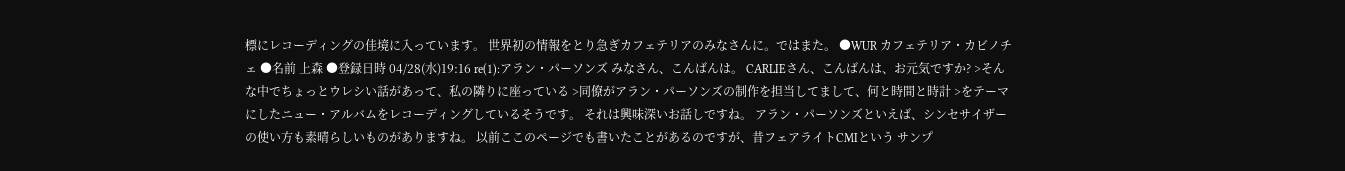標にレコーディングの佳境に入っています。 世界初の情報をとり急ぎカフェテリアのみなさんに。ではまた。 ●WUR カフェテリア・カビノチェ ●名前 上森 ●登録日時 04/28(水)19:16 re(1):アラン・パーソンズ みなさん、こんばんは。 CARLIEさん、こんばんは、お元気ですか? >そんな中でちょっとウレシい話があって、私の隣りに座っている >同僚がアラン・パーソンズの制作を担当してまして、何と時間と時計 >をテーマにしたニュー・アルバムをレコーディングしているそうです。 それは興味深いお話しですね。 アラン・パーソンズといえば、シンセサイザーの使い方も素晴らしいものがありますね。 以前ここのページでも書いたことがあるのですが、昔フェアライトCMIという サンプ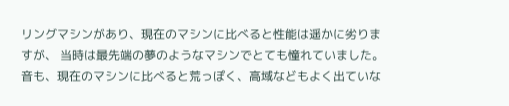リングマシンがあり、現在のマシンに比べると性能は遥かに劣りますが、 当時は最先端の夢のようなマシンでとても憧れていました。 音も、現在のマシンに比べると荒っぽく、高域などもよく出ていな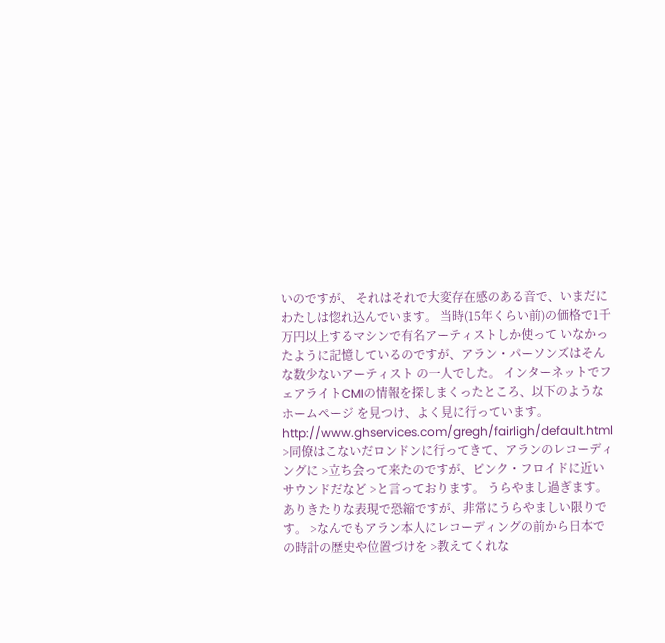いのですが、 それはそれで大変存在感のある音で、いまだにわたしは惚れ込んでいます。 当時(15年くらい前)の価格で1千万円以上するマシンで有名アーティストしか使って いなかったように記憶しているのですが、アラン・パーソンズはそんな数少ないアーティスト の一人でした。 インターネットでフェアライトCMIの情報を探しまくったところ、以下のようなホームページ を見つけ、よく見に行っています。 http://www.ghservices.com/gregh/fairligh/default.html >同僚はこないだロンドンに行ってきて、アランのレコーディングに >立ち会って来たのですが、ピンク・フロイドに近いサウンドだなど >と言っております。 うらやまし過ぎます。 ありきたりな表現で恐縮ですが、非常にうらやましい限りです。 >なんでもアラン本人にレコーディングの前から日本での時計の歴史や位置づけを >教えてくれな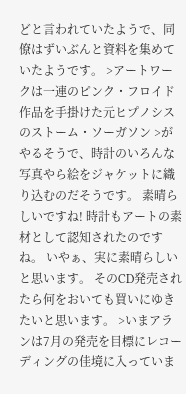どと言われていたようで、同僚はずいぶんと資料を集めていたようです。 >アートワークは一連のピンク・フロイド作品を手掛けた元ヒプノシスのストーム・ソーガソン >がやるそうで、時計のいろんな写真やら絵をジャケットに織り込むのだそうです。 素晴らしいですね! 時計もアートの素材として認知されたのですね。 いやぁ、実に素晴らしいと思います。 そのCD発売されたら何をおいても買いにゆきたいと思います。 >いまアランは7月の発売を目標にレコーディングの佳境に入っていま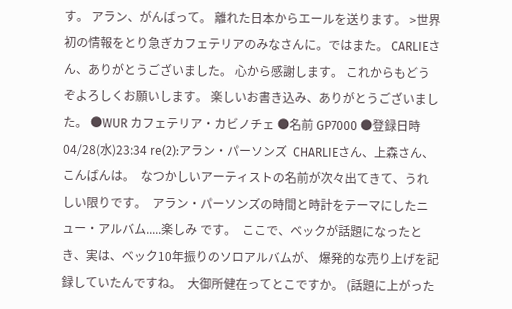す。 アラン、がんばって。 離れた日本からエールを送ります。 >世界初の情報をとり急ぎカフェテリアのみなさんに。ではまた。 CARLIEさん、ありがとうございました。 心から感謝します。 これからもどうぞよろしくお願いします。 楽しいお書き込み、ありがとうございました。 ●WUR カフェテリア・カビノチェ ●名前 GP7000 ●登録日時 04/28(水)23:34 re(2):アラン・パーソンズ  CHARLIEさん、上森さん、こんばんは。  なつかしいアーティストの名前が次々出てきて、うれしい限りです。  アラン・パーソンズの時間と時計をテーマにしたニュー・アルバム.....楽しみ です。  ここで、ベックが話題になったとき、実は、ベック10年振りのソロアルバムが、 爆発的な売り上げを記録していたんですね。  大御所健在ってとこですか。 (話題に上がった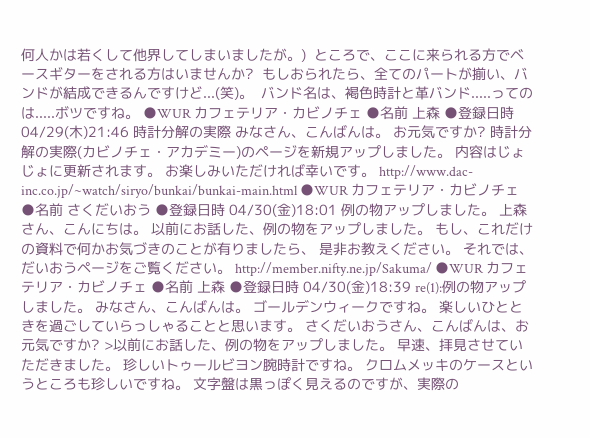何人かは若くして他界してしまいましたが。)  ところで、ここに来られる方でベースギターをされる方はいませんか?  もしおられたら、全てのパートが揃い、バンドが結成できるんですけど...(笑)。  バンド名は、褐色時計と革バンド.....ってのは.....ボツですね。 ●WUR カフェテリア・カビノチェ ●名前 上森 ●登録日時 04/29(木)21:46 時計分解の実際 みなさん、こんばんは。 お元気ですか? 時計分解の実際(カビノチェ・アカデミー)のページを新規アップしました。 内容はじょじょに更新されます。 お楽しみいただければ幸いです。 http://www.dac-inc.co.jp/~watch/siryo/bunkai/bunkai-main.html ●WUR カフェテリア・カビノチェ ●名前 さくだいおう ●登録日時 04/30(金)18:01 例の物アップしました。 上森さん、こんにちは。 以前にお話した、例の物をアップしました。 もし、これだけの資料で何かお気づきのことが有りましたら、 是非お教えください。 それでは、だいおうページをご覧ください。 http://member.nifty.ne.jp/Sakuma/ ●WUR カフェテリア・カビノチェ ●名前 上森 ●登録日時 04/30(金)18:39 re(1):例の物アップしました。 みなさん、こんばんは。 ゴールデンウィークですね。 楽しいひとときを過ごしていらっしゃることと思います。 さくだいおうさん、こんばんは、お元気ですか? >以前にお話した、例の物をアップしました。 早速、拝見させていただきました。 珍しいトゥールビヨン腕時計ですね。 クロムメッキのケースというところも珍しいですね。 文字盤は黒っぽく見えるのですが、実際の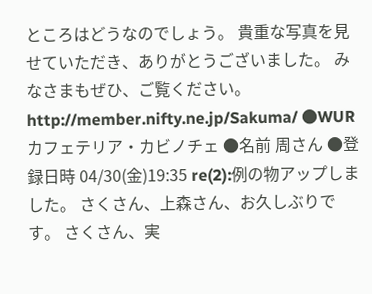ところはどうなのでしょう。 貴重な写真を見せていただき、ありがとうございました。 みなさまもぜひ、ご覧ください。 http://member.nifty.ne.jp/Sakuma/ ●WUR カフェテリア・カビノチェ ●名前 周さん ●登録日時 04/30(金)19:35 re(2):例の物アップしました。 さくさん、上森さん、お久しぶりです。 さくさん、実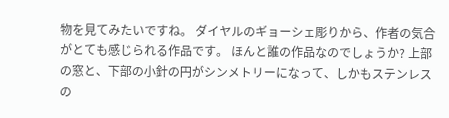物を見てみたいですね。 ダイヤルのギョーシェ彫りから、作者の気合がとても感じられる作品です。 ほんと誰の作品なのでしょうか? 上部の窓と、下部の小針の円がシンメトリーになって、しかもステンレスの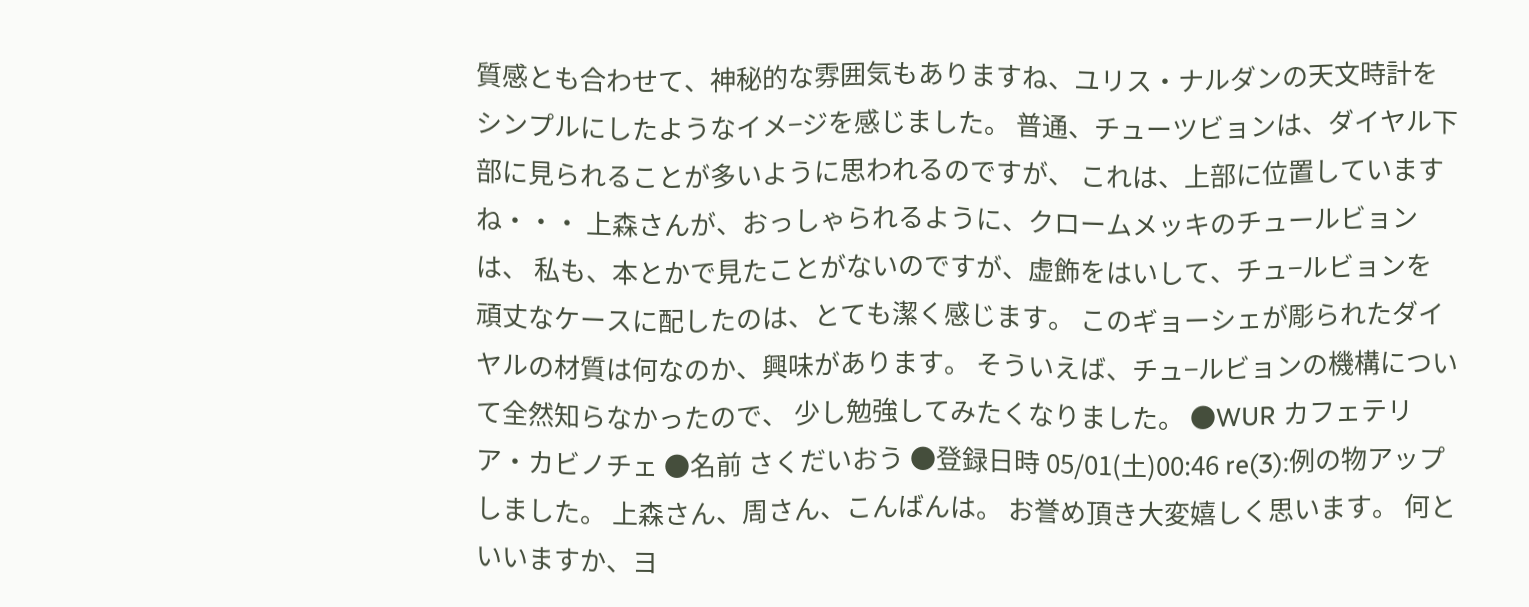質感とも合わせて、神秘的な雰囲気もありますね、ユリス・ナルダンの天文時計を シンプルにしたようなイメ−ジを感じました。 普通、チューツビョンは、ダイヤル下部に見られることが多いように思われるのですが、 これは、上部に位置していますね・・・ 上森さんが、おっしゃられるように、クロームメッキのチュールビョンは、 私も、本とかで見たことがないのですが、虚飾をはいして、チュ−ルビョンを 頑丈なケースに配したのは、とても潔く感じます。 このギョーシェが彫られたダイヤルの材質は何なのか、興味があります。 そういえば、チュ−ルビョンの機構について全然知らなかったので、 少し勉強してみたくなりました。 ●WUR カフェテリア・カビノチェ ●名前 さくだいおう ●登録日時 05/01(土)00:46 re(3):例の物アップしました。 上森さん、周さん、こんばんは。 お誉め頂き大変嬉しく思います。 何といいますか、ヨ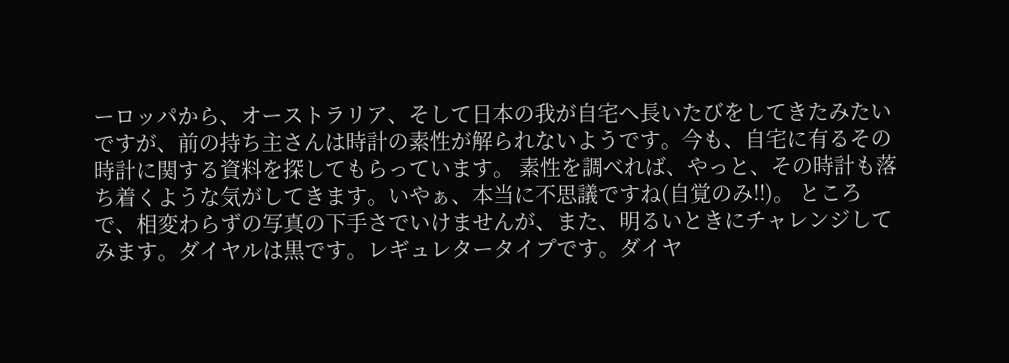ーロッパから、オーストラリア、そして日本の我が自宅へ長いたびをしてきたみたいですが、前の持ち主さんは時計の素性が解られないようです。今も、自宅に有るその時計に関する資料を探してもらっています。 素性を調べれば、やっと、その時計も落ち着くような気がしてきます。いやぁ、本当に不思議ですね(自覚のみ!!)。 ところで、相変わらずの写真の下手さでいけませんが、また、明るいときにチャレンジしてみます。ダイヤルは黒です。レギュレタータイプです。ダイヤ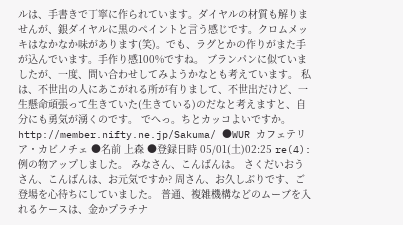ルは、手書きで丁寧に作られています。ダイヤルの材質も解りませんが、銀ダイヤルに黒のペイントと言う感じです。クロムメッキはなかなか味があります(笑)。でも、ラグとかの作りがまた手が込んでいます。手作り感100%ですね。 ブランパンに似ていましたが、一度、問い合わせしてみようかなとも考えています。 私は、不世出の人にあこがれる所が有りまして、不世出だけど、一生懸命頑張って生きていた(生きている)のだなと考えますと、自分にも勇気が湧くのです。 でへっ。ちとカッコよいですか。 http://member.nifty.ne.jp/Sakuma/ ●WUR カフェテリア・カビノチェ ●名前 上森 ●登録日時 05/01(土)02:25 re(4):例の物アップしました。 みなさん、こんばんは。 さくだいおうさん、こんばんは、お元気ですか? 周さん、お久しぶりです、ご登場を心待ちにしていました。 普通、複雑機構などのムーブを入れるケースは、金かプラチナ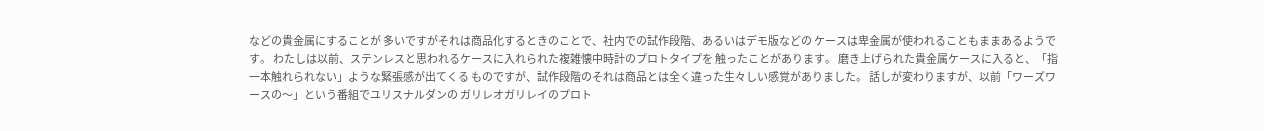などの貴金属にすることが 多いですがそれは商品化するときのことで、社内での試作段階、あるいはデモ版などの ケースは卑金属が使われることもままあるようです。 わたしは以前、ステンレスと思われるケースに入れられた複雑懐中時計のプロトタイプを 触ったことがあります。 磨き上げられた貴金属ケースに入ると、「指一本触れられない」ような緊張感が出てくる ものですが、試作段階のそれは商品とは全く違った生々しい感覚がありました。 話しが変わりますが、以前「ワーズワースの〜」という番組でユリスナルダンの ガリレオガリレイのプロト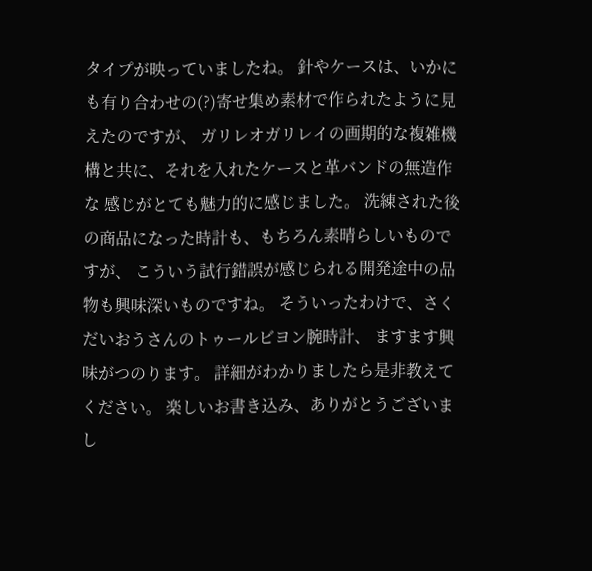タイプが映っていましたね。 針やケースは、いかにも有り合わせの(?)寄せ集め素材で作られたように見えたのですが、 ガリレオガリレイの画期的な複雑機構と共に、それを入れたケースと革バンドの無造作な 感じがとても魅力的に感じました。 洗練された後の商品になった時計も、もちろん素晴らしいものですが、 こういう試行錯誤が感じられる開発途中の品物も興味深いものですね。 そういったわけで、さくだいおうさんのトゥールビヨン腕時計、 ますます興味がつのります。 詳細がわかりましたら是非教えてください。 楽しいお書き込み、ありがとうございまし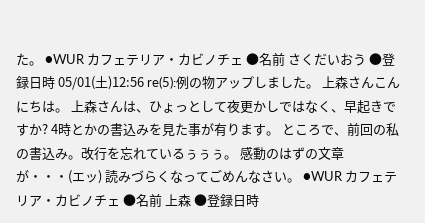た。 ●WUR カフェテリア・カビノチェ ●名前 さくだいおう ●登録日時 05/01(土)12:56 re(5):例の物アップしました。 上森さんこんにちは。 上森さんは、ひょっとして夜更かしではなく、早起きですか? 4時とかの書込みを見た事が有ります。 ところで、前回の私の書込み。改行を忘れているぅぅぅ。 感動のはずの文章が・・・(エッ) 読みづらくなってごめんなさい。 ●WUR カフェテリア・カビノチェ ●名前 上森 ●登録日時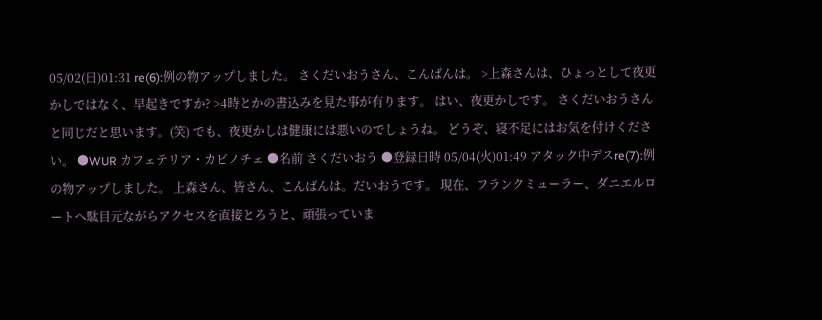05/02(日)01:31 re(6):例の物アップしました。 さくだいおうさん、こんばんは。 >上森さんは、ひょっとして夜更かしではなく、早起きですか? >4時とかの書込みを見た事が有ります。 はい、夜更かしです。 さくだいおうさんと同じだと思います。(笑) でも、夜更かしは健康には悪いのでしょうね。 どうぞ、寝不足にはお気を付けください。 ●WUR カフェテリア・カビノチェ ●名前 さくだいおう ●登録日時 05/04(火)01:49 アタック中デスre(7):例の物アップしました。 上森さん、皆さん、こんばんは。だいおうです。 現在、フランクミューラー、ダニエルロートへ駄目元ながらアクセスを直接とろうと、頑張っていま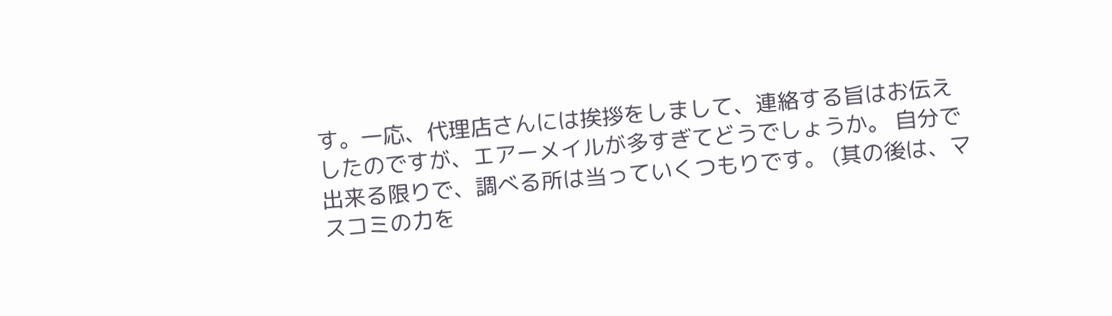す。一応、代理店さんには挨拶をしまして、連絡する旨はお伝えしたのですが、エアーメイルが多すぎてどうでしょうか。 自分で出来る限りで、調べる所は当っていくつもりです。 (其の後は、マスコミの力を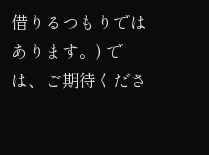借りるつもりではあります。) では、ご期待くださ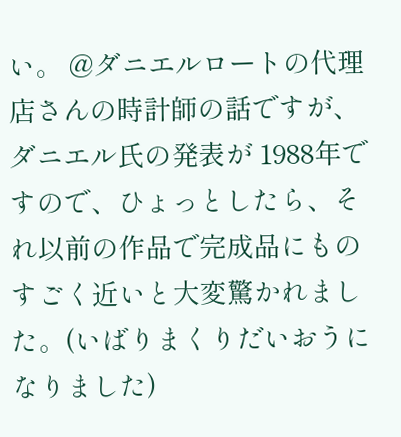い。 @ダニエルロートの代理店さんの時計師の話ですが、ダニエル氏の発表が 1988年ですので、ひょっとしたら、それ以前の作品で完成品にもの すごく近いと大変驚かれました。(いばりまくりだいおうになりました)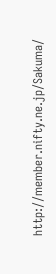http://member.nifty.ne.jp/Sakuma/